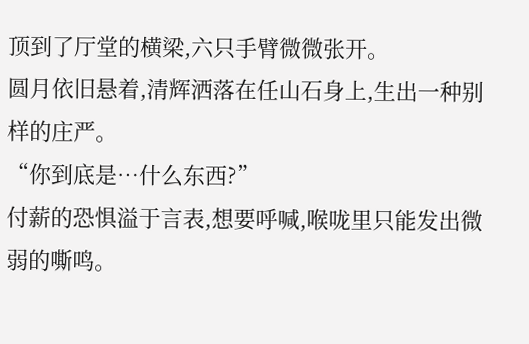顶到了厅堂的横梁,六只手臂微微张开。
圆月依旧悬着,清辉洒落在任山石身上,生出一种别样的庄严。
“你到底是…什么东西?”
付薪的恐惧溢于言表,想要呼喊,喉咙里只能发出微弱的嘶鸣。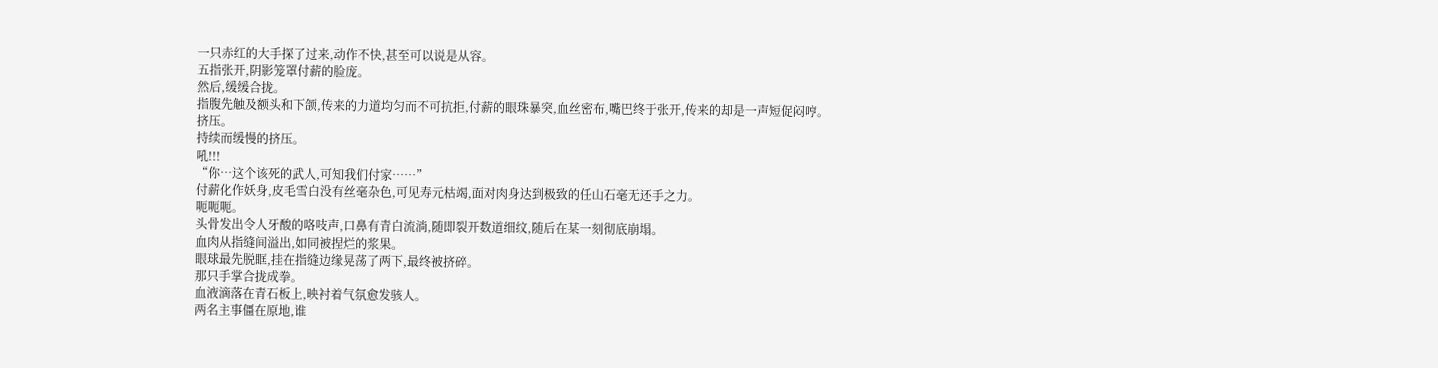一只赤红的大手探了过来,动作不快,甚至可以说是从容。
五指张开,阴影笼罩付薪的脸庞。
然后,缓缓合拢。
指腹先触及额头和下颌,传来的力道均匀而不可抗拒,付薪的眼珠暴突,血丝密布,嘴巴终于张开,传来的却是一声短促闷哼。
挤压。
持续而缓慢的挤压。
吼!!!
“你…这个该死的武人,可知我们付家……”
付薪化作妖身,皮毛雪白没有丝毫杂色,可见寿元枯竭,面对肉身达到极致的任山石毫无还手之力。
呃呃呃。
头骨发出令人牙酸的咯吱声,口鼻有青白流淌,随即裂开数道细纹,随后在某一刻彻底崩塌。
血肉从指缝间溢出,如同被捏烂的浆果。
眼球最先脱眶,挂在指缝边缘晃荡了两下,最终被挤碎。
那只手掌合拢成拳。
血液滴落在青石板上,映衬着气氛愈发骇人。
两名主事僵在原地,谁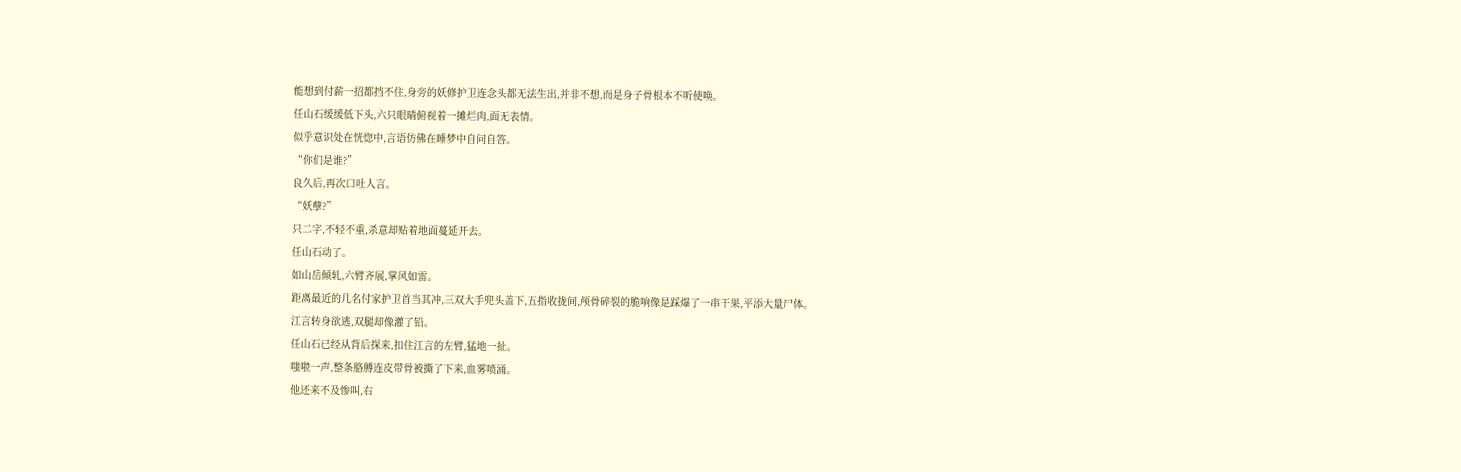能想到付薪一招都挡不住,身旁的妖修护卫连念头都无法生出,并非不想,而是身子骨根本不听使唤。
任山石缓缓低下头,六只眼睛俯视着一摊烂肉,面无表情。
似乎意识处在恍惚中,言语仿佛在睡梦中自问自答。
“你们是谁?”
良久后,再次口吐人言。
“妖孽?”
只二字,不轻不重,杀意却贴着地面蔓延开去。
任山石动了。
如山岳倾轧,六臂齐展,掌风如雷。
距离最近的几名付家护卫首当其冲,三双大手兜头盖下,五指收拢间,颅骨碎裂的脆响像是踩爆了一串干果,平添大量尸体。
江言转身欲逃,双腿却像灌了铅。
任山石已经从背后探来,扣住江言的左臂,猛地一扯。
嗤啦一声,整条胳膊连皮带骨被撕了下来,血雾喷涌。
他还来不及惨叫,右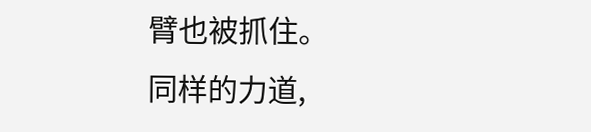臂也被抓住。
同样的力道,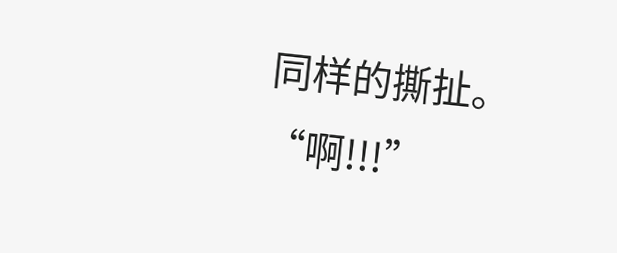同样的撕扯。
“啊!!!”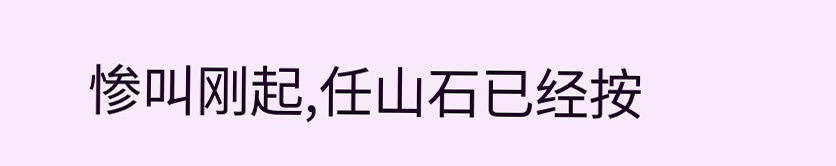惨叫刚起,任山石已经按